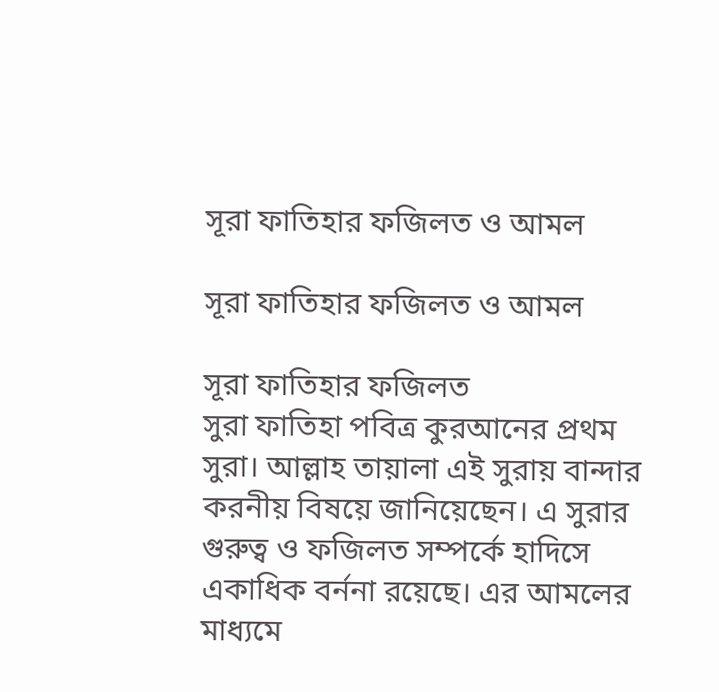সূরা ফাতিহার ফজিলত ও আমল

সূরা ফাতিহার ফজিলত ও আমল

সূরা ফাতিহার ফজিলত
সুরা ফাতিহা পবিত্র কুরআনের প্রথম সুরা। আল্লাহ তায়ালা এই সুরায় বান্দার করনীয় বিষয়ে জানিয়েছেন। এ সুরার গুরুত্ব ও ফজিলত সম্পর্কে হাদিসে একাধিক বর্ননা রয়েছে। এর আমলের মাধ্যমে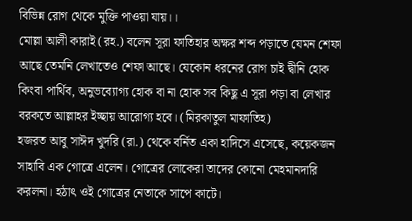বিভিন্ন রোগ থেকে মুক্তি পাওয়া যায়।।
মোল্লা আলী কারাই (রহ.) বলেন সূরা ফাতিহার অক্ষর শব্দ পড়াতে যেমন শেফা আছে তেমনি লেখাতেও শেফা আছে। যেকোন ধরনের রোগ চাই দ্বীনি হোক কিংবা পার্থিব, অনুভব্যোগ্য হোক বা না হোক সব কিছু এ সূরা পড়া বা লেখার বরকতে আল্লাহর ইচ্ছায় আরোগ্য হবে। (মিরকাতুল মাফাতিহ)
হজরত আবু সাঈদ খুদরি (রা.) থেকে বর্নিত একা হাদিসে এসেছে, কয়েকজন সাহাবি এক গোত্রে এলেন। গোত্রের লোকেরা তাদের কোনো মেহমানদারি করলনা। হঠাৎ ওই গোত্রের নেতাকে সাপে কাটে।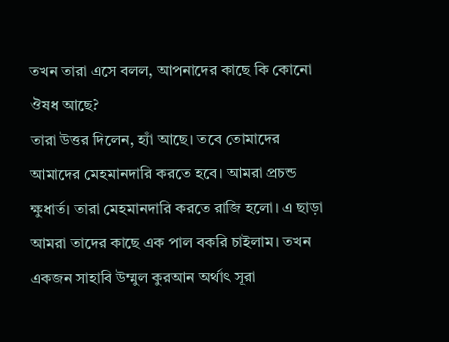তখন তারা এসে বলল, আপনাদের কাছে কি কোনো ঔষধ আছে?
তারা উত্তর দিলেন, হ্যাঁ আছে। তবে তোমাদের আমাদের মেহমানদারি করতে হবে। আমরা প্রচন্ড ক্ষুধার্ত। তারা মেহমানদারি করতে রাজি হলো। এ ছাড়া আমরা তাদের কাছে এক পাল বকরি চাইলাম। তখন একজন সাহাবি উম্মুল কুরআন অর্থাৎ সূরা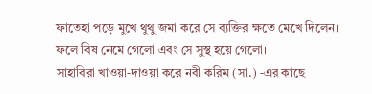ফাতেহা পড়ে মুখে থুথু জমা করে সে ব্যক্তির ক্ষতে মেখে দিলেন। ফলে বিষ নেমে গেলো এবং সে সুস্থ হয়ে গেলো।
সাহাবিরা খাওয়া-দাওয়া করে নবী করিম (সা.) -এর কাছে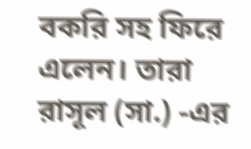বকরি সহ ফিরে এলেন। তারা রাসূল (সা.) -এর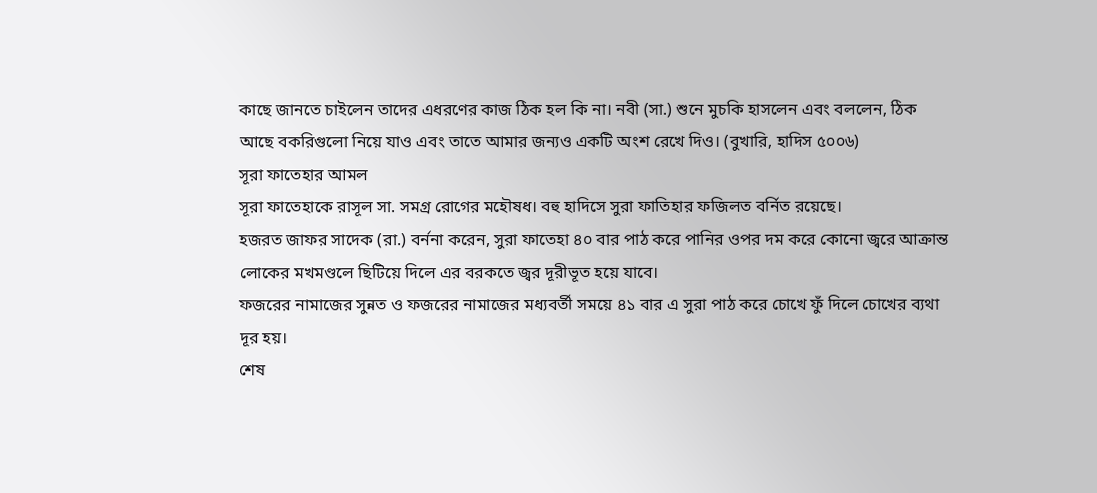কাছে জানতে চাইলেন তাদের এধরণের কাজ ঠিক হল কি না। নবী (সা.) শুনে মুচকি হাসলেন এবং বললেন, ঠিক আছে বকরিগুলো নিয়ে যাও এবং তাতে আমার জন্যও একটি অংশ রেখে দিও। (বুখারি, হাদিস ৫০০৬)
সূরা ফাতেহার আমল
সূরা ফাতেহাকে রাসূল সা. সমগ্র রোগের মহৌষধ। বহু হাদিসে সুরা ফাতিহার ফজিলত বর্নিত রয়েছে।
হজরত জাফর সাদেক (রা.) বর্ননা করেন, সুরা ফাতেহা ৪০ বার পাঠ করে পানির ওপর দম করে কোনো জ্বরে আক্রান্ত লোকের মখমণ্ডলে ছিটিয়ে দিলে এর বরকতে জ্বর দূরীভূত হয়ে যাবে।
ফজরের নামাজের সুন্নত ও ফজরের নামাজের মধ্যবর্তী সময়ে ৪১ বার এ সুরা পাঠ করে চোখে ফুঁ দিলে চোখের ব্যথা দূর হয়।
শেষ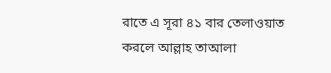রাতে এ সূরা ৪১ বার তেলাওয়াত করলে আল্লাহ তাআলা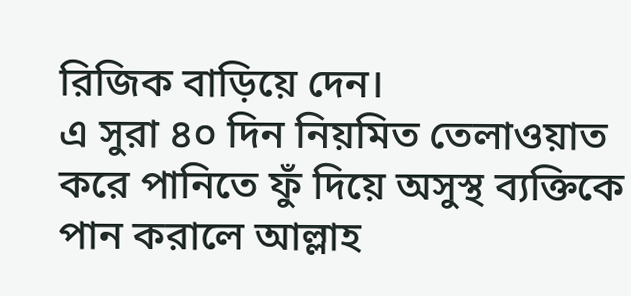রিজিক বাড়িয়ে দেন।
এ সুরা ৪০ দিন নিয়মিত তেলাওয়াত করে পানিতে ফুঁ দিয়ে অসুস্থ ব্যক্তিকে পান করালে আল্লাহ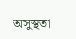অসুস্থতা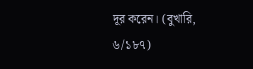দূর করেন। (বুখারি, ৬/১৮৭)